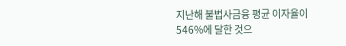지난해 불법사금융 평균 이자율이 546%에 달한 것으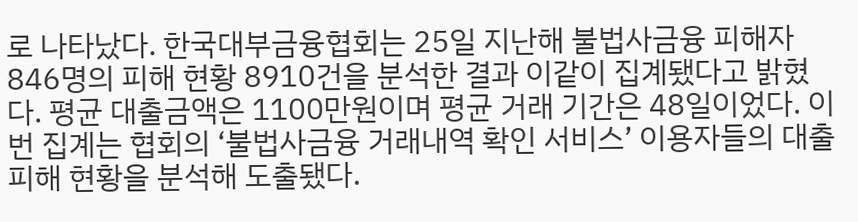로 나타났다. 한국대부금융협회는 25일 지난해 불법사금융 피해자 846명의 피해 현황 8910건을 분석한 결과 이같이 집계됐다고 밝혔다. 평균 대출금액은 1100만원이며 평균 거래 기간은 48일이었다. 이번 집계는 협회의 ‘불법사금융 거래내역 확인 서비스’ 이용자들의 대출 피해 현황을 분석해 도출됐다.